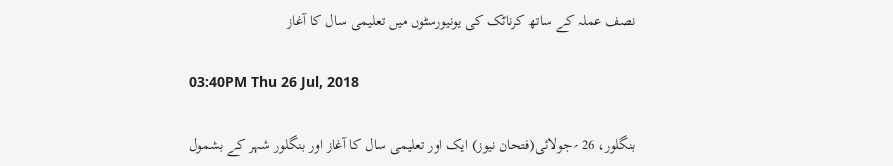نصف عملہ کے ساتھ کرناٹک کی یونیورسٹوں میں تعلیمی سال کا آغاز

03:40PM Thu 26 Jul, 2018

بنگلور، 26 ؍جولائی(فتحان نیوز) ایک اور تعلیمی سال کا آغاز اور بنگلور شہر کے بشمول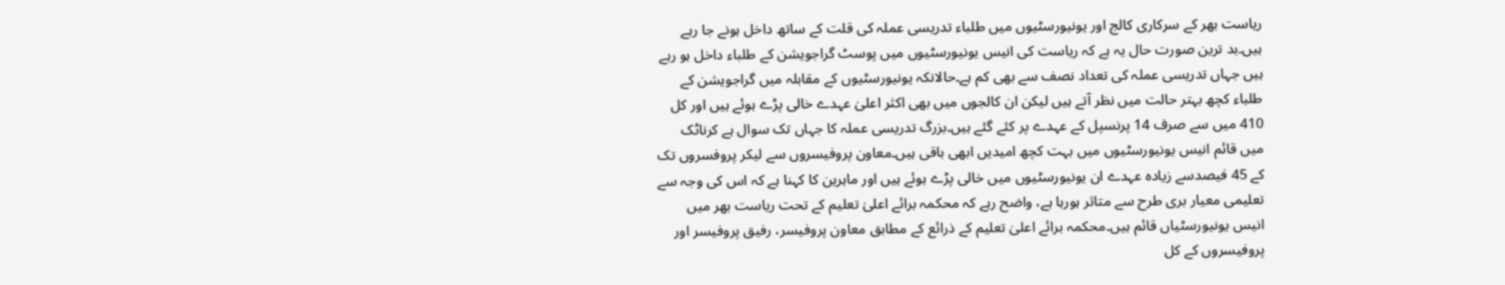ریاست بھر کے سرکاری کالج اور یونیورسٹیوں میں طلباء تدریسی عملہ کی قلت کے ساتھ داخل ہونے جا رہے ہیں۔بد ترین صورت حال یہ ہے کہ ریاست کی انیس یونیورسٹیوں میں پوسٹ گراجویشن کے طلباء داخل ہو رہے ہیں جہاں تدریسی عملہ کی تعداد نصف سے بھی کم ہے۔حالانکہ یونیورسٹیوں کے مقابلہ میں گراجویشن کے طلباء کچھ بہتر حالت میں نظر آتے ہیں لیکن ان کالجوں میں بھی اکثر اعلیٰ عہدے خالی پڑے ہوئے ہیں اور کل 410 میں سے صرف 14 پرنسپل کے عہدے پر کئے گئے ہیں۔بزرگ تدریسی عملہ کا جہاں تک سوال ہے کرناٹک میں قائم انیس یونیورسٹیوں میں بہت کچھ امیدیں ابھی باقی ہیں۔معاون پروفیسروں سے لیکر پروفسروں تک کے 45 فیصدسے زیادہ عہدے ان یونیورسٹیوں میں خالی پڑے ہوئے ہیں اور ماہرین کا کہنا ہے کہ اس کی وجہ سے تعلیمی معیار بری طرح سے متاثر ہورہا ہے، واضح رہے کہ محکمہ برائے اعلیٰ تعلیم کے تحت ریاست بھر میں انیس یونیورسٹیاں قائم ہیں۔محکمہ برائے اعلیٰ تعلیم کے ذرائع کے مطابق معاون پروفیسر، رفیق پروفیسر اور پروفیسروں کے کل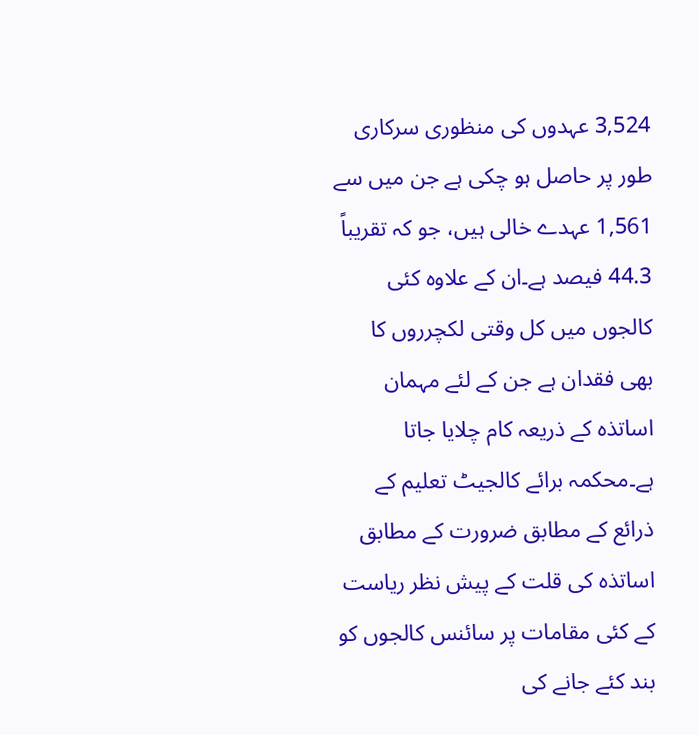3,524 عہدوں کی منظوری سرکاری طور پر حاصل ہو چکی ہے جن میں سے 1,561 عہدے خالی ہیں، جو کہ تقریباً 44.3 فیصد ہے۔ان کے علاوہ کئی کالجوں میں کل وقتی لکچرروں کا بھی فقدان ہے جن کے لئے مہمان اساتذہ کے ذریعہ کام چلایا جاتا ہے۔محکمہ برائے کالجیٹ تعلیم کے ذرائع کے مطابق ضرورت کے مطابق اساتذہ کی قلت کے پیش نظر ریاست کے کئی مقامات پر سائنس کالجوں کو بند کئے جانے کی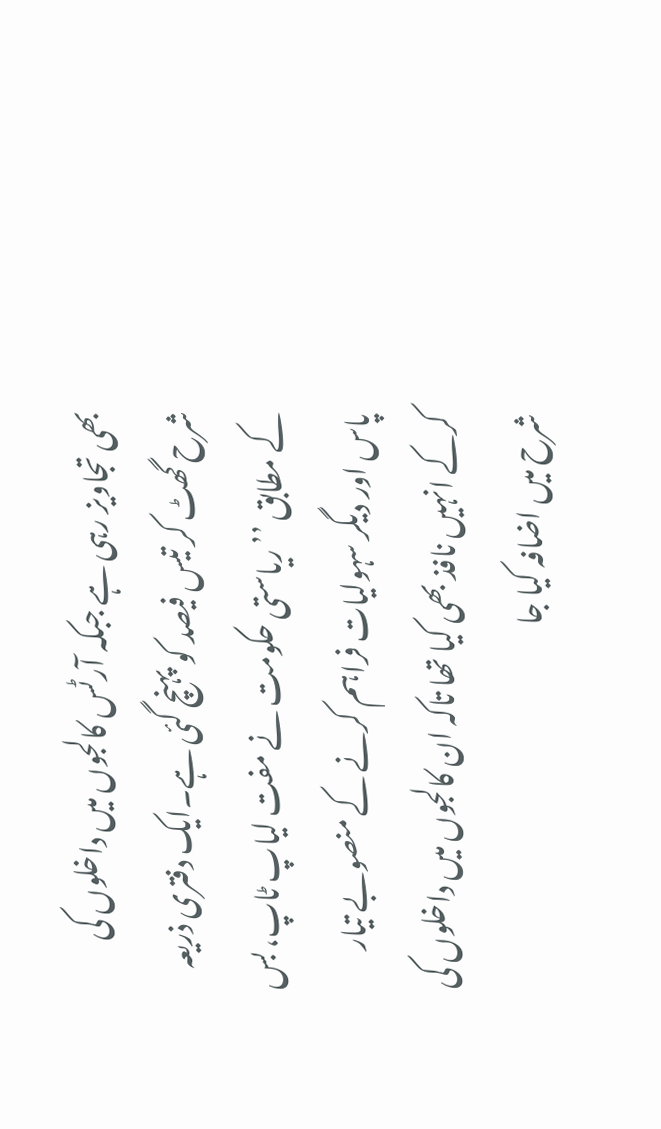بھی تجاویز رہی ہے جبکہ آرٹس کالجوں میں داخلوں کی شرح گھٹ کر تیس فیصد کو پہنچ گئی ہے۔ایک دفتری ذریعہ کے مطابق ’’ریاستی حکومت نے مفت لیاپ ٹاپ، بس پاس اور دیگر سہولیات فراہم کرنے کے منصوبے تیار کرکے انہیں نافذ بھی کیا تھا تاکہ ان کالجوں میں داخلوں کی شرح میں اضافہ کیا جا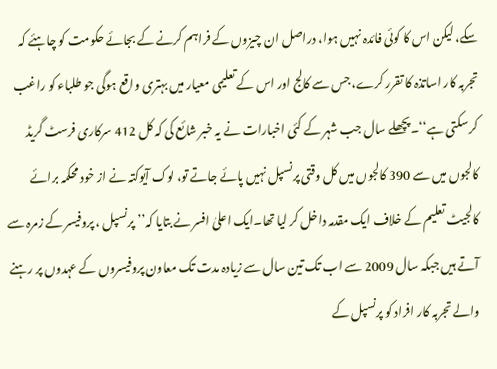سکے، لیکن اس کا کوئی فائدہ نہیں ہوا، دراصل ان چیزوں کے فراہم کرنے کے بجائے حکومت کو چاہئے کہ تجربہ کار اساتذہ کا تقرر کرے، جس سے کالج اور اس کے تعلیمی معیار میں بہتری واقع ہوگی جو طلباء کو راغب کر سکتی ہے‘‘۔پچھلے سال جب شہر کے کئی اخبارات نے یہ خبر شائع کی کہ کل 412 سرکاری فرسٹ گریڈ کالجوں میں سے 390 کالجوں میں کل وقتی پرنسپل نہیں پائے جاتے تو، لوک آیوکتہ نے از خود محکمہ برائے کالجیٹ تعلیم کے خلاف ایک مقدمہ داخل کر لیا تھا۔ایک اعلیٰ افسر نے بتایا کہ’’پرنسپل ، پروفیسر کے زمرہ سے آتے ہیں جبکہ سال 2009 سے اب تک تین سال سے زیادہ مدت تک معاون پروفیسروں کے عہدوں پر رہنے والے تجربہ کار افراد کو پرنسپل کے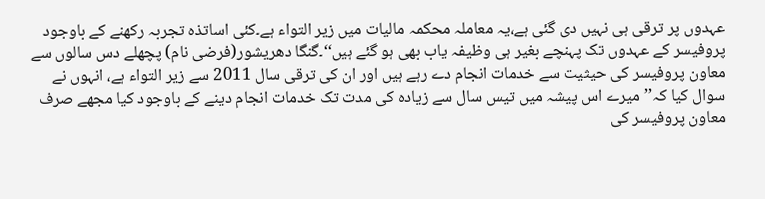عہدوں پر ترقی ہی نہیں دی گئی ہے،یہ معاملہ محکمہ مالیات میں زیر التواء ہے۔کئی اساتذہ تجربہ رکھنے کے باوجود پروفیسر کے عہدوں تک پہنچے بغیر ہی وظیفہ یاب بھی ہو گئے ہیں‘‘۔گنگا دھریشور(فرضی نام) پچھلے دس سالوں سے معاون پروفیسر کی حیثیت سے خدمات انجام دے رہے ہیں اور ان کی ترقی سال 2011 سے زیر التواء ہے، انہوں نے سوال کیا کہ’’میرے اس پیشہ میں تیس سال سے زیادہ کی مدت تک خدمات انجام دینے کے باوجود کیا مجھے صرف معاون پروفیسر کی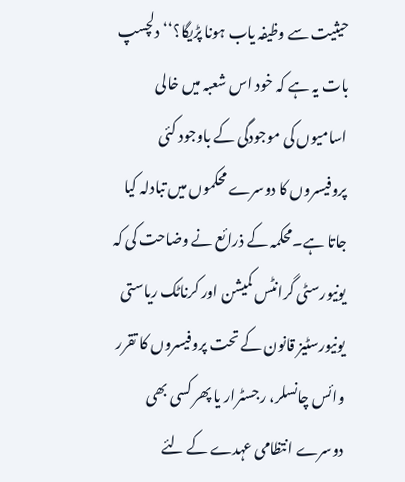حیثیت سے وظیفہ یاب ہونا پڑیگا؟‘‘دلچسپ بات یہ ہے کہ خود اس شعبہ میں خالی اسامیوں کی موجودگی کے باوجود کئی پروفیسروں کا دوسرے محکموں میں تبادلہ کیا جاتا ہے۔محکمہ کے ذرائع نے وضاحت کی کہ یونیورسٹی گرانٹس کمیشن اور کرناٹک ریاستی یونیورسٹیز قانون کے تحت پروفیسروں کا تقرر وائس چانسلر، رجسٹرار یا پھر کسی بھی دوسرے انتظامی عہدے کے لئے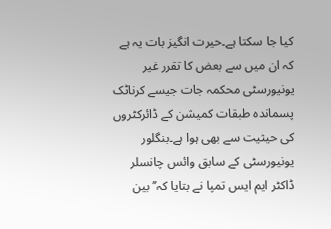کیا جا سکتا ہے۔حیرت انگیز بات یہ ہے کہ ان میں سے بعض کا تقرر غیر یونیورسٹی محکمہ جات جیسے کرناٹک پسماندہ طبقات کمیشن کے ڈائرکٹروں کی حیثیت سے بھی ہوا ہے۔بنگلور یونیورسٹی کے سابق وائس چانسلر ڈاکٹر ایم ایس تمپا نے بتایا کہ’’بین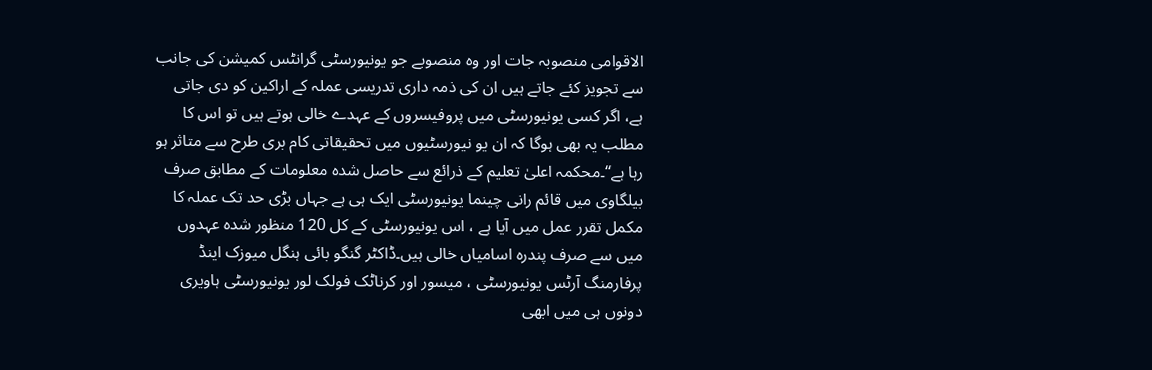الاقوامی منصوبہ جات اور وہ منصوبے جو یونیورسٹی گرانٹس کمیشن کی جانب سے تجویز کئے جاتے ہیں ان کی ذمہ داری تدریسی عملہ کے اراکین کو دی جاتی ہے، اگر کسی یونیورسٹی میں پروفیسروں کے عہدے خالی ہوتے ہیں تو اس کا مطلب یہ بھی ہوگا کہ ان یو نیورسٹیوں میں تحقیقاتی کام بری طرح سے متاثر ہو رہا ہے‘‘۔محکمہ اعلیٰ تعلیم کے ذرائع سے حاصل شدہ معلومات کے مطابق صرف بیلگاوی میں قائم رانی چینما یونیورسٹی ایک ہی ہے جہاں بڑی حد تک عملہ کا مکمل تقرر عمل میں آیا ہے ، اس یونیورسٹی کے کل 120 منظور شدہ عہدوں میں سے صرف پندرہ اسامیاں خالی ہیں۔ڈاکٹر گنگو بائی ہنگل میوزک اینڈ پرفارمنگ آرٹس یونیورسٹی ، میسور اور کرناٹک فولک لور یونیورسٹی ہاویری دونوں ہی میں ابھی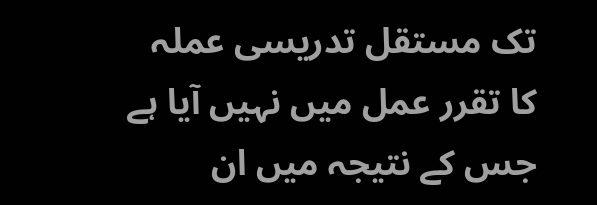تک مستقل تدریسی عملہ کا تقرر عمل میں نہیں آیا ہے جس کے نتیجہ میں ان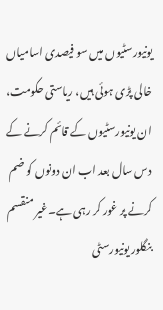یونیورسٹیوں میں سو فیصدی اسامیاں خالی پڑی ہوئی ہیں، ریاستی حکومت، ان یونیورسٹیوں کے قائم کرنے کے دس سال بعد اب ان دونوں کو ضم کرنے پر غور کر رہی ہے۔غیر منقسم بنگلور یونیورسٹی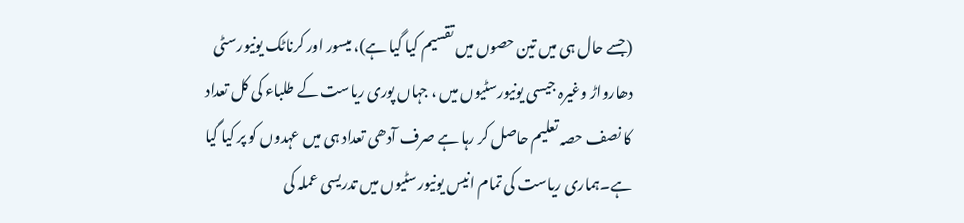(جسے حال ہی میں تین حصوں میں تقسیم کیا گیا ہے)، میسور اور کرناٹک یونیورسٹی دھارواڑ وغیرہ جیسی یونیورسٹیوں میں ، جہاں پوری ریاست کے طلباء کی کل تعداد کا نصف حصہ تعلیم حاصل کر رہا ہے صرف آدھی تعداد ہی میں عہدوں کو پر کیا گیا ہے۔ہماری ریاست کی تمام انیس یونیورسٹیوں میں تدریسی عملہ کی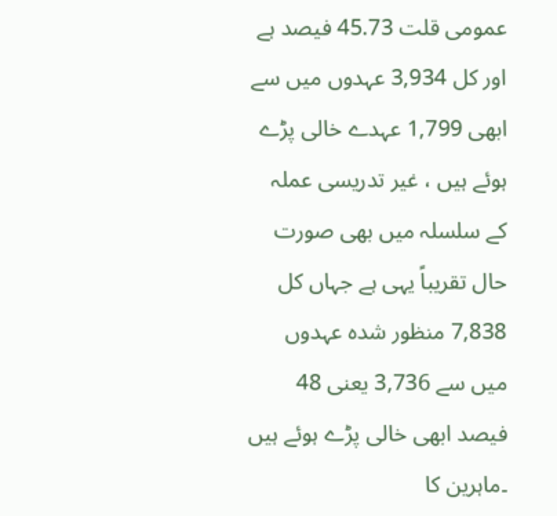عمومی قلت 45.73 فیصد ہے اور کل 3,934 عہدوں میں سے ابھی 1,799 عہدے خالی پڑے ہوئے ہیں ، غیر تدریسی عملہ کے سلسلہ میں بھی صورت حال تقریباً یہی ہے جہاں کل 7,838 منظور شدہ عہدوں میں سے 3,736 یعنی 48 فیصد ابھی خالی پڑے ہوئے ہیں ۔ماہرین کا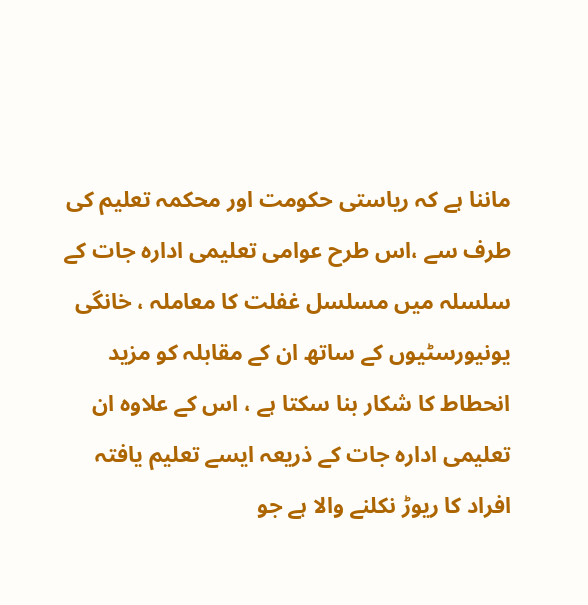ماننا ہے کہ ریاستی حکومت اور محکمہ تعلیم کی طرف سے ،اس طرح عوامی تعلیمی ادارہ جات کے سلسلہ میں مسلسل غفلت کا معاملہ ، خانگی یونیورسٹیوں کے ساتھ ان کے مقابلہ کو مزید انحطاط کا شکار بنا سکتا ہے ، اس کے علاوہ ان تعلیمی ادارہ جات کے ذریعہ ایسے تعلیم یافتہ افراد کا ریوڑ نکلنے والا ہے جو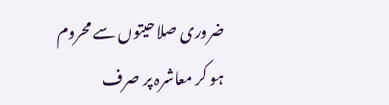ضروری صلاحیتوں سے محروم ہو کر معاشرہ پر صرف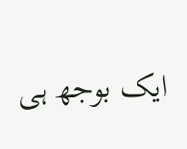ایک بوجھ ہی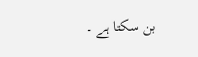بن سکتا ہے ۔